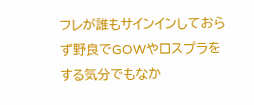フレが誰もサインインしておらず野良でGOWやロスプラを
する気分でもなか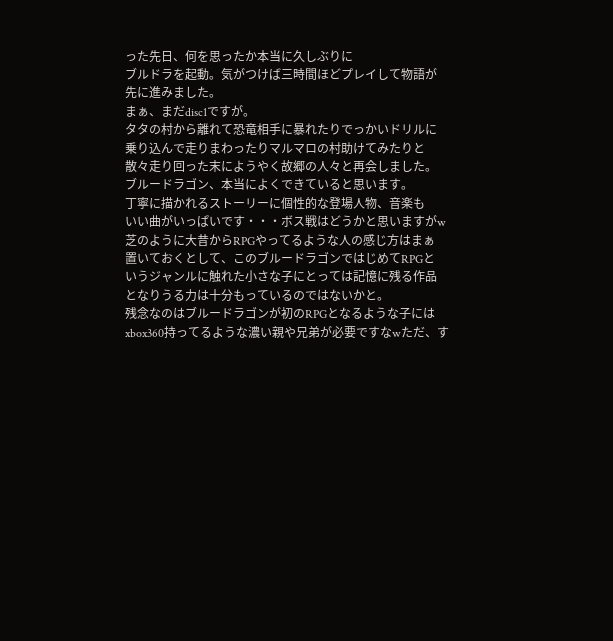った先日、何を思ったか本当に久しぶりに
ブルドラを起動。気がつけば三時間ほどプレイして物語が
先に進みました。
まぁ、まだdisc1ですが。
タタの村から離れて恐竜相手に暴れたりでっかいドリルに
乗り込んで走りまわったりマルマロの村助けてみたりと
散々走り回った末にようやく故郷の人々と再会しました。
ブルードラゴン、本当によくできていると思います。
丁寧に描かれるストーリーに個性的な登場人物、音楽も
いい曲がいっぱいです・・・ボス戦はどうかと思いますがw
芝のように大昔からRPGやってるような人の感じ方はまぁ
置いておくとして、このブルードラゴンではじめてRPGと
いうジャンルに触れた小さな子にとっては記憶に残る作品
となりうる力は十分もっているのではないかと。
残念なのはブルードラゴンが初のRPGとなるような子には
xbox360持ってるような濃い親や兄弟が必要ですなwただ、す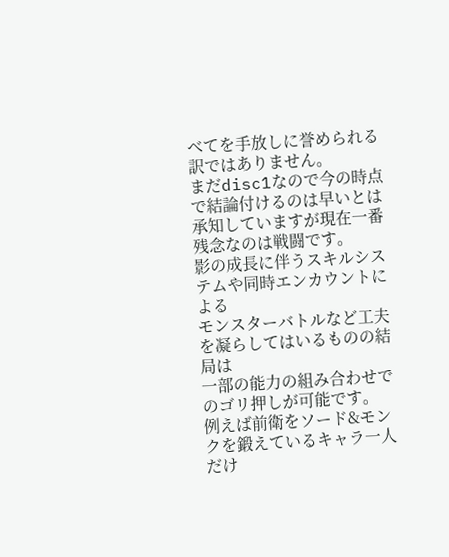べてを手放しに誉められる訳ではありません。
まだdisc1なので今の時点で結論付けるのは早いとは
承知していますが現在一番残念なのは戦闘です。
影の成長に伴うスキルシステムや同時エンカウントによる
モンスターバトルなど工夫を凝らしてはいるものの結局は
一部の能力の組み合わせでのゴリ押しが可能です。
例えば前衛をソード&モンクを鍛えているキャラ一人だけ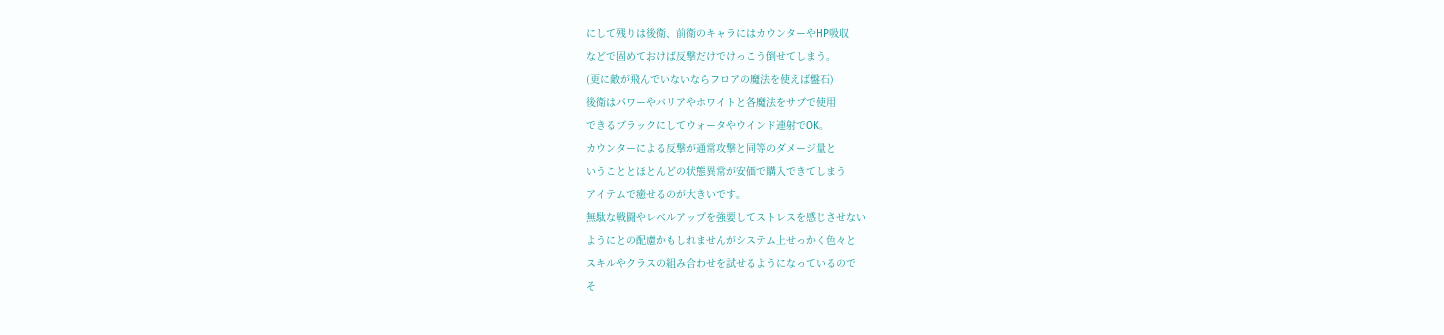にして残りは後衛、前衛のキャラにはカウンターやHP吸収
などで固めておけば反撃だけでけっこう倒せてしまう。
(更に敵が飛んでいないならフロアの魔法を使えば盤石)
後衛はパワーやバリアやホワイトと各魔法をサブで使用
できるブラックにしてウォータやウインド連射でOK。
カウンターによる反撃が通常攻撃と同等のダメージ量と
いうこととほとんどの状態異常が安価で購入できてしまう
アイテムで癒せるのが大きいです。
無駄な戦闘やレベルアップを強要してストレスを感じさせない
ようにとの配慮かもしれませんがシステム上せっかく色々と
スキルやクラスの組み合わせを試せるようになっているので
そ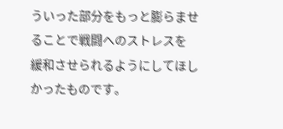ういった部分をもっと膨らませることで戦闘へのストレスを
緩和させられるようにしてほしかったものです。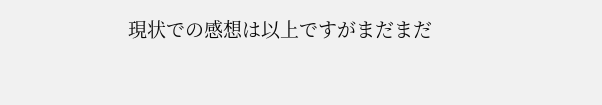現状での感想は以上ですがまだまだ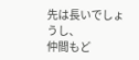先は長いでしょうし、
仲間もど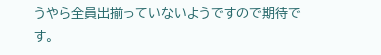うやら全員出揃っていないようですので期待です。